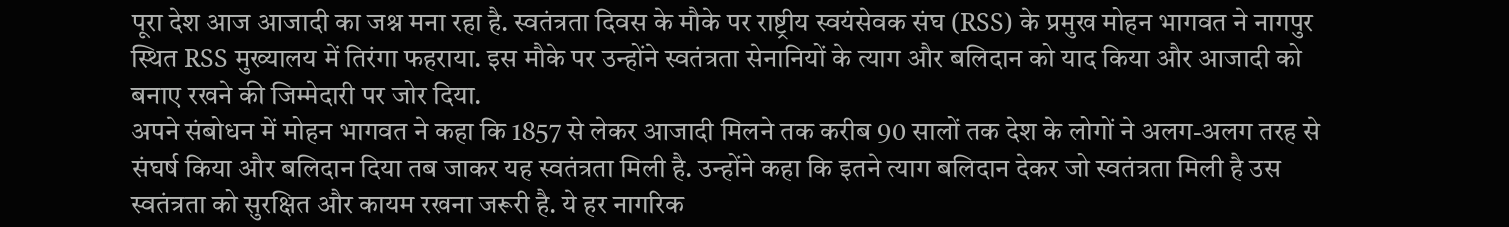पूरा देश आज आजादी का जश्न मना रहा है. स्वतंत्रता दिवस के मौके पर राष्ट्रीय स्वयंसेवक संघ (RSS) के प्रमुख मोहन भागवत ने नागपुर स्थित RSS मुख्यालय में तिरंगा फहराया. इस मौके पर उन्होंने स्वतंत्रता सेनानियों के त्याग और बलिदान को याद किया और आजादी को बनाए रखने की जिम्मेदारी पर जोर दिया.
अपने संबोधन में मोहन भागवत ने कहा कि 1857 से लेकर आजादी मिलने तक करीब 90 सालों तक देश के लोगों ने अलग-अलग तरह से संघर्ष किया और बलिदान दिया तब जाकर यह स्वतंत्रता मिली है. उन्होंने कहा कि इतने त्याग बलिदान देकर जो स्वतंत्रता मिली है उस स्वतंत्रता को सुरक्षित और कायम रखना जरूरी है. ये हर नागरिक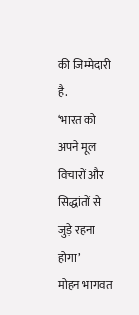की जिम्मेदारी है.
‘भारत को अपने मूल विचारों और सिद्धांतों से जुड़े रहना होगा’
मोहन भागवत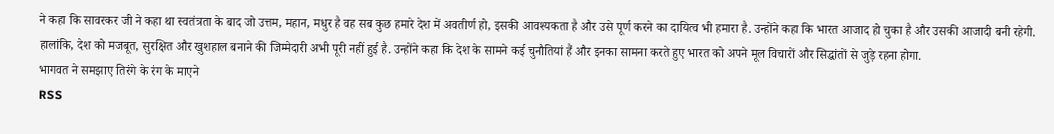ने कहा कि सावरकर जी ने कहा था स्वतंत्रता के बाद जो उत्तम, महान, मधुर है वह सब कुछ हमारे देश में अवतीर्ण हो, इसकी आवश्यकता है और उसे पूर्ण करने का दायित्व भी हमारा है. उन्होंने कहा कि भारत आजाद हो चुका है और उसकी आजादी बनी रहेगी. हालांकि, देश को मजबूत, सुरक्षित और खुशहाल बनाने की जिम्मेदारी अभी पूरी नहीं हुई है. उन्होंने कहा कि देश के सामने कई चुनौतियां हैं और इनका सामना करते हुए भारत को अपने मूल विचारों और सिद्धांतों से जुड़े रहना होगा.
भागवत ने समझाए तिरंगे के रंग के माएने
RSS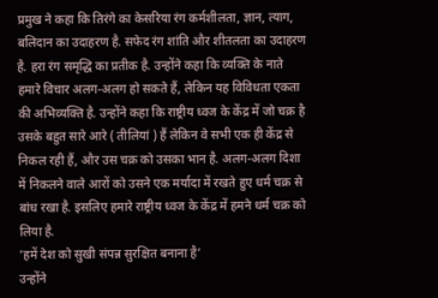प्रमुख ने कहा कि तिरंगे का केसरिया रंग कर्मशीलता, ज्ञान, त्याग, बलिदान का उदाहरण है. सफेद रंग शांति और शीतलता का उदाहरण है. हरा रंग समृद्धि का प्रतीक है. उन्होंने कहा कि व्यक्ति के नाते हमारे विचार अलग-अलग हो सकते हैं, लेकिन यह विविधता एकता की अभिव्यक्ति है. उन्होंने कहा कि राष्ट्रीय ध्वज के केंद्र में जो चक्र है उसके बहुत सारे आरे ( तीलियां ) हैं लेकिन वे सभी एक ही केंद्र से निकल रही हैं, और उस चक्र को उसका भान है. अलग-अलग दिशा में निकलने वाले आरों को उसने एक मर्यादा में रखते हुए धर्म चक्र से बांध रखा है. इसलिए हमारे राष्ट्रीय ध्वज के केंद्र में हमने धर्म चक्र को लिया है.
‘हमें देश को सुखी संपन्न सुरक्षित बनाना है’
उन्होंने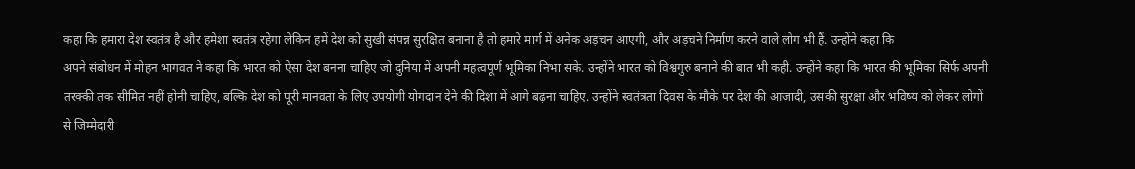कहा कि हमारा देश स्वतंत्र है और हमेशा स्वतंत्र रहेगा लेकिन हमें देश को सुखी संपन्न सुरक्षित बनाना है तो हमारे मार्ग में अनेक अड़चन आएगी, और अड़चने निर्माण करने वाले लोग भी हैं. उन्होंने कहा कि
अपने संबोधन में मोहन भागवत ने कहा कि भारत को ऐसा देश बनना चाहिए जो दुनिया में अपनी महत्वपूर्ण भूमिका निभा सके. उन्होंने भारत को विश्वगुरु बनाने की बात भी कही. उन्होंने कहा कि भारत की भूमिका सिर्फ अपनी तरक्की तक सीमित नहीं होनी चाहिए, बल्कि देश को पूरी मानवता के लिए उपयोगी योगदान देने की दिशा में आगे बढ़ना चाहिए. उन्होंने स्वतंत्रता दिवस के मौके पर देश की आजादी, उसकी सुरक्षा और भविष्य को लेकर लोगों से जिम्मेदारी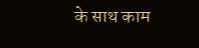के साथ काम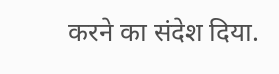करने का संदेश दिया.